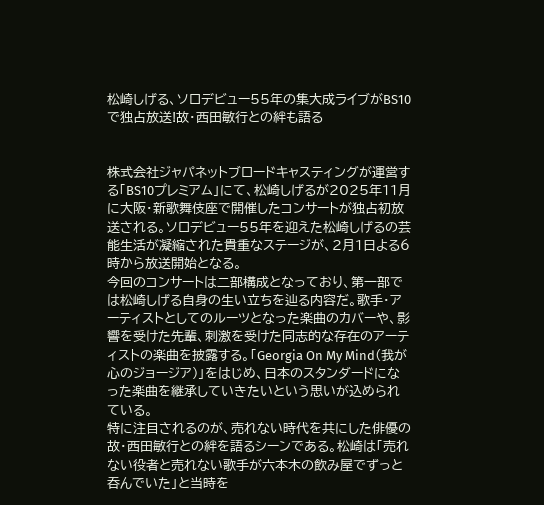松崎しげる、ソロデビュー55年の集大成ライブがBS10で独占放送!故・西田敏行との絆も語る


株式会社ジャパネットブロードキャスティングが運営する「BS10プレミアム」にて、松崎しげるが2025年11月に大阪・新歌舞伎座で開催したコンサートが独占初放送される。ソロデビュー55年を迎えた松崎しげるの芸能生活が凝縮された貴重なステージが、2月1日よる6時から放送開始となる。
今回のコンサートは二部構成となっており、第一部では松崎しげる自身の生い立ちを辿る内容だ。歌手・アーティストとしてのルーツとなった楽曲のカバーや、影響を受けた先輩、刺激を受けた同志的な存在のアーティストの楽曲を披露する。「Georgia On My Mind(我が心のジョージア)」をはじめ、日本のスタンダードになった楽曲を継承していきたいという思いが込められている。
特に注目されるのが、売れない時代を共にした俳優の故・西田敏行との絆を語るシーンである。松崎は「売れない役者と売れない歌手が六本木の飲み屋でずっと吞んでいた」と当時を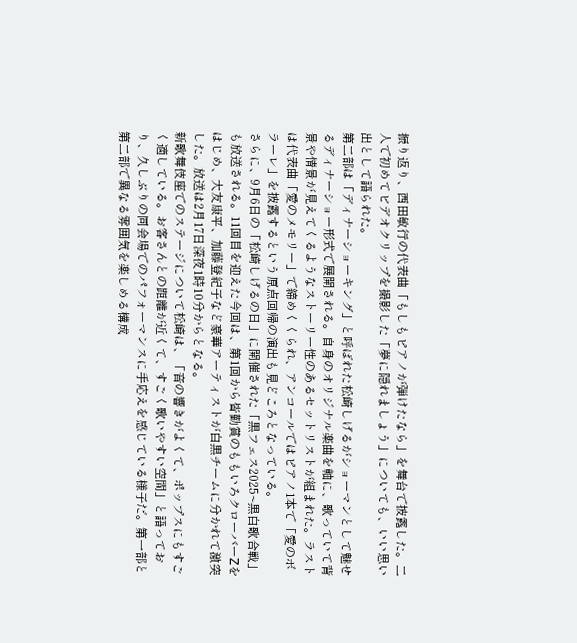振り返り、西田敏行の代表曲「もしもピアノが弾けたなら」を舞台で披露した。二人で初めてビデオクリップを撮影した「夢に隠れましょう」についても、いい思い出として語られた。
第二部は「ディナーショーキング」と呼ばれた松崎しげるがショーマンとして魅せるディナーショー形式で展開される。自身のオリジナル楽曲を軸に、歌っていて背景や情景が見えてくるようなストーリー性のあるセットリストが組まれた。ラストは代表曲「愛のメモリー」で締めくくられ、アンコールではピアノ1本で「愛のボラーレ」を披露するという原点回帰の演出も見どころとなっている。
さらに、9月6日の「松崎しげるの日」に開催された「黒フェス2025~黒白歌合戦」も放送される。11回目を迎えた今回は、第1回から皆勤賞のももいろクローバーZをはじめ、大友康平、加藤登紀子など豪華アーティストが白黒チームに分かれて激突した。放送は2月17日深夜1時10分からとなる。
新歌舞伎座でのステージについて松崎は、「音の響きがよくて、ポップスにもすごく適している。お客さんとの距離が近くて、すごく歌いやすい空間」と語っており、久しぶりの同会場でのパフォーマンスに手応えを感じている様子だ。第一部と第二部で異なる雰囲気を楽しめる構成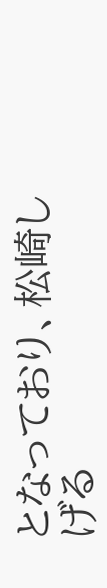となっており、松崎しげる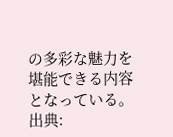の多彩な魅力を堪能できる内容となっている。
出典: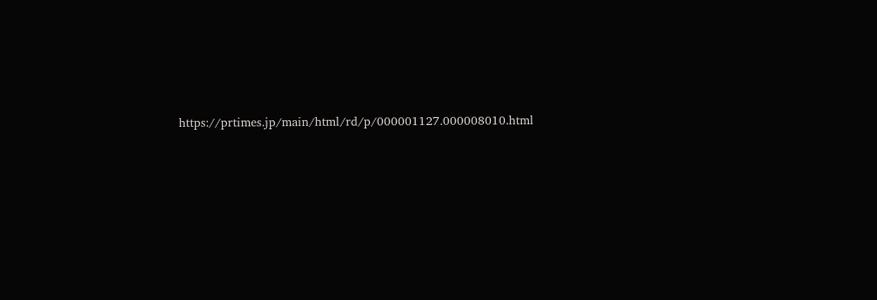https://prtimes.jp/main/html/rd/p/000001127.000008010.html